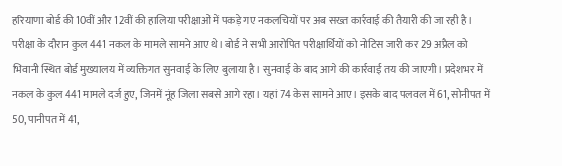हरियाणा बोर्ड की 10वीं और 12वीं की हालिया परीक्षाओं में पकड़े गए नकलचियों पर अब सख्त कार्रवाई की तैयारी की जा रही है। परीक्षा के दौरान कुल 441 नकल के मामले सामने आए थे। बोर्ड ने सभी आरोपित परीक्षार्थियों को नोटिस जारी कर 29 अप्रैल को भिवानी स्थित बोर्ड मुख्यालय में व्यक्तिगत सुनवाई के लिए बुलाया है। सुनवाई के बाद आगे की कार्रवाई तय की जाएगी। प्रदेशभर में नकल के कुल 441 मामले दर्ज हुए, जिनमें नूंह जिला सबसे आगे रहा। यहां 74 केस सामने आए। इसके बाद पलवल में 61, सोनीपत में 50, पानीपत में 41,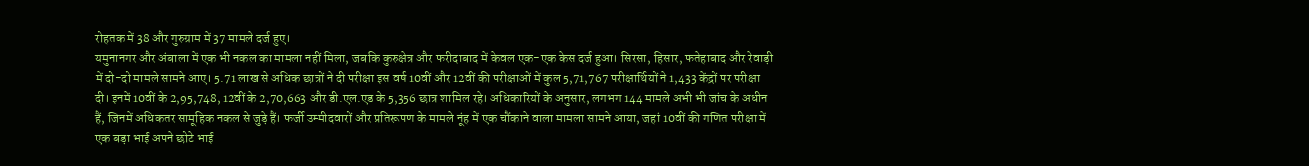रोहतक में 38 और गुरुग्राम में 37 मामले दर्ज हुए।
यमुनानगर और अंबाला में एक भी नकल का मामला नहीं मिला, जबकि कुरुक्षेत्र और फरीदाबाद में केवल एक-एक केस दर्ज हुआ। सिरसा, हिसार, फतेहाबाद और रेवाड़ी में दो-दो मामले सामने आए। 5.71 लाख से अधिक छात्रों ने दी परीक्षा इस वर्ष 10वीं और 12वीं की परीक्षाओं में कुल 5,71,767 परीक्षार्थियों ने 1,433 केंद्रों पर परीक्षा दी। इनमें 10वीं के 2,95,748, 12वीं के 2,70,663 और डी.एल.एड के 5,356 छात्र शामिल रहे। अधिकारियों के अनुसार, लगभग 144 मामले अभी भी जांच के अधीन हैं, जिनमें अधिकतर सामूहिक नकल से जुड़े हैं। फर्जी उम्मीदवारों और प्रतिरूपण के मामले नूंह में एक चौंकाने वाला मामला सामने आया, जहां 10वीं की गणित परीक्षा में एक बड़ा भाई अपने छोटे भाई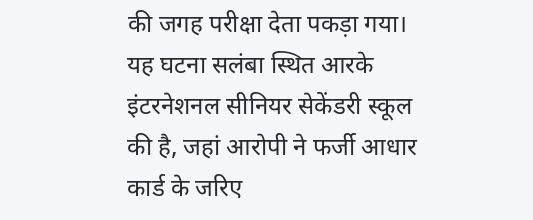की जगह परीक्षा देता पकड़ा गया। यह घटना सलंबा स्थित आरके इंटरनेशनल सीनियर सेकेंडरी स्कूल की है, जहां आरोपी ने फर्जी आधार कार्ड के जरिए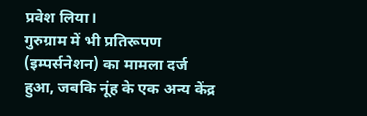प्रवेश लिया।
गुरुग्राम में भी प्रतिरूपण (इम्पर्सनेशन) का मामला दर्ज हुआ, जबकि नूंह के एक अन्य केंद्र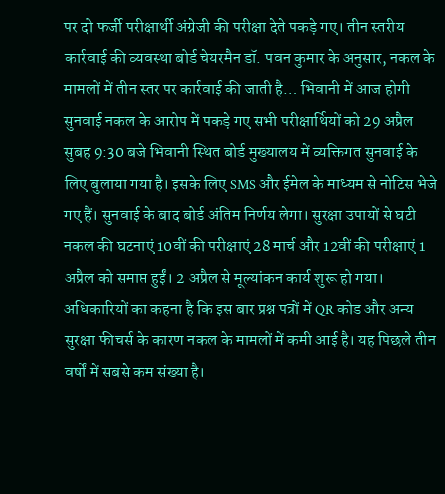पर दो फर्जी परीक्षार्थी अंग्रेजी की परीक्षा देते पकड़े गए। तीन स्तरीय कार्रवाई की व्यवस्था बोर्ड चेयरमैन डॉ. पवन कुमार के अनुसार, नकल के मामलों में तीन स्तर पर कार्रवाई की जाती है… भिवानी में आज होगी सुनवाई नकल के आरोप में पकड़े गए सभी परीक्षार्थियों को 29 अप्रैल सुबह 9:30 बजे भिवानी स्थित बोर्ड मुख्यालय में व्यक्तिगत सुनवाई के लिए बुलाया गया है। इसके लिए SMS और ईमेल के माध्यम से नोटिस भेजे गए हैं। सुनवाई के बाद बोर्ड अंतिम निर्णय लेगा। सुरक्षा उपायों से घटी नकल की घटनाएं 10वीं की परीक्षाएं 28 मार्च और 12वीं की परीक्षाएं 1 अप्रैल को समाप्त हुईं। 2 अप्रैल से मूल्यांकन कार्य शुरू हो गया। अधिकारियों का कहना है कि इस बार प्रश्न पत्रों में QR कोड और अन्य सुरक्षा फीचर्स के कारण नकल के मामलों में कमी आई है। यह पिछले तीन वर्षों में सबसे कम संख्या है।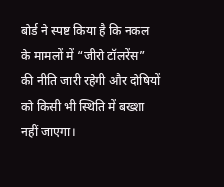बोर्ड ने स्पष्ट किया है कि नकल के मामलों में “जीरो टॉलरेंस” की नीति जारी रहेगी और दोषियों को किसी भी स्थिति में बख्शा नहीं जाएगा।